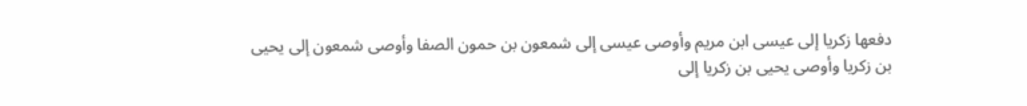دفعها زكريا إلى عيسى ابن مريم وأوصى عيسى إلى شمعون بن حمون الصفا وأوصى شمعون إلى يحيى بن زكريا وأوصى يحيى بن زكريا إلى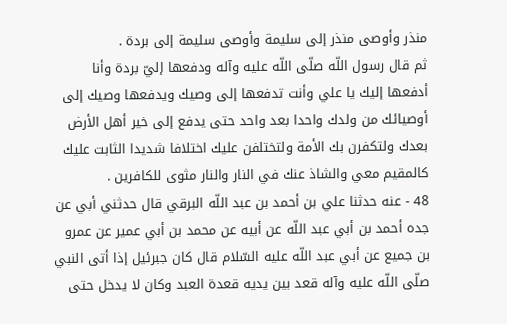منذر وأوصى منذر إلى سليمة وأوصى سليمة إلى بردة .
ثم قال رسول اللّه صلّى اللّه عليه وآله ودفعها إليّ بردة وأنا أدفعها إليك يا علي وأنت تدفعها إلى وصيك ويدفعها وصيك إلى أوصيائك من ولدك واحدا بعد واحد حتى يدفع إلى خير أهل الأرض بعدك ولتكفرن بك الأمة ولتختلفن عليك اختلافا شديدا الثابت عليك كالمقيم معي والشاذ عنك في النار والنار مثوى للكافرين .
48 - عنه حدثنا علي بن أحمد بن عبد اللّه البرقي قال حدثني أبي عن جده أحمد بن أبي عبد اللّه عن أبيه عن محمد بن أبي عمير عن عمرو بن جميع عن أبي عبد اللّه عليه السّلام قال كان جبرئيل إذا أتى النبي صلّى اللّه عليه وآله قعد بين يديه قعدة العبد وكان لا يدخل حتى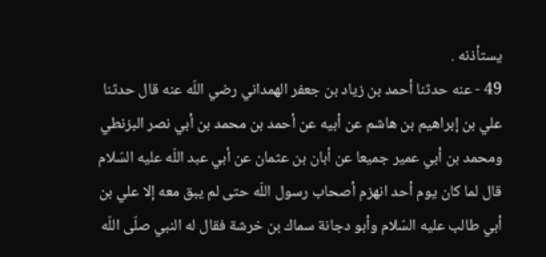يستأذنه .
49 - عنه حدثنا أحمد بن زياد بن جعفر الهمداني رضي اللّه عنه قال حدثنا علي بن إبراهيم بن هاشم عن أبيه عن أحمد بن محمد بن أبي نصر البزنطي ومحمد بن أبي عمير جميعا عن أبان بن عثمان عن أبي عبد اللّه عليه السّلام قال لما كان يوم أحد انهزم أصحاب رسول اللّه حتى لم يبق معه إلا علي بن أبي طالب عليه السّلام وأبو دجانة سماك بن خرشة فقال له النبي صلّى اللّه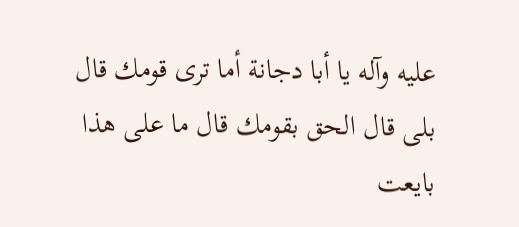عليه وآله يا أبا دجانة أما ترى قومك قال بلى قال الحق بقومك قال ما على هذا بايعت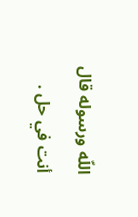اللّه ورسوله قال أنت في حل .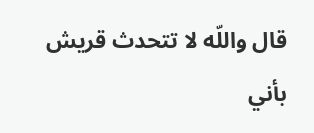قال واللّه لا تتحدث قريش بأني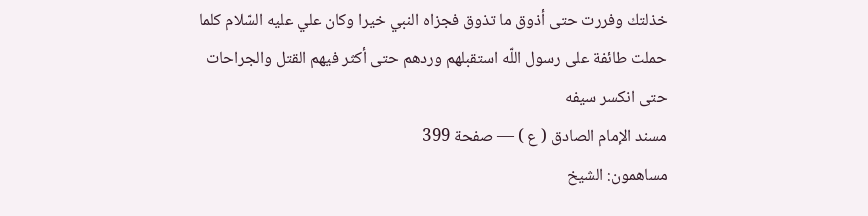خذلتك وفررت حتى أذوق ما تذوق فجزاه النبي خيرا وكان علي عليه السّلام كلما حملت طائفة على رسول اللّه استقبلهم وردهم حتى أكثر فيهم القتل والجراحات حتى انكسر سيفه
مسند الإمام الصادق ( ع ) — صفحة 399
مساهمون: الشيخ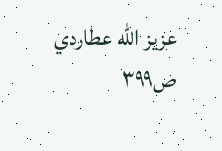عزيز الله عطاردي
ص٣٩٩